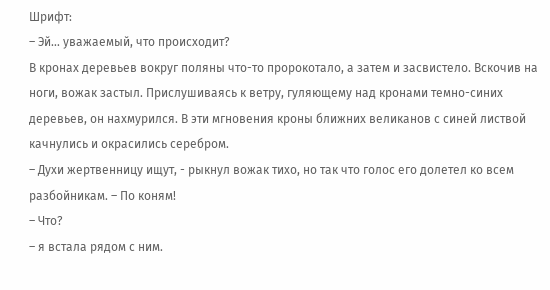Шрифт:
– Эй… уважаемый, что происходит?
В кронах деревьев вокруг поляны что-то пророкотало, а затем и засвистело. Вскочив на ноги, вожак застыл. Прислушиваясь к ветру, гуляющему над кронами темно-синих деревьев, он нахмурился. В эти мгновения кроны ближних великанов с синей листвой качнулись и окрасились серебром.
– Духи жертвенницу ищут, - рыкнул вожак тихо, но так что голос его долетел ко всем разбойникам. – По коням!
– Что?
– я встала рядом с ним.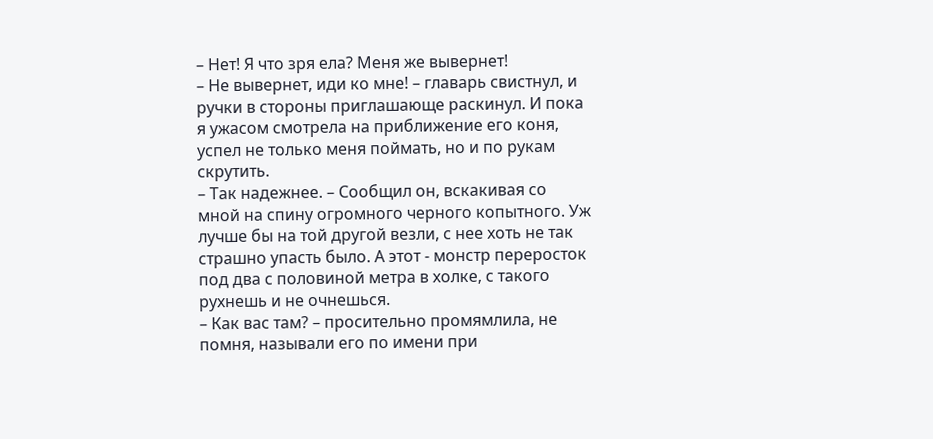– Нет! Я что зря ела? Меня же вывернет!
– Не вывернет, иди ко мне! – главарь свистнул, и ручки в стороны приглашающе раскинул. И пока я ужасом смотрела на приближение его коня, успел не только меня поймать, но и по рукам скрутить.
– Так надежнее. – Сообщил он, вскакивая со мной на спину огромного черного копытного. Уж лучше бы на той другой везли, с нее хоть не так страшно упасть было. А этот - монстр переросток под два с половиной метра в холке, с такого рухнешь и не очнешься.
– Как вас там? – просительно промямлила, не помня, называли его по имени при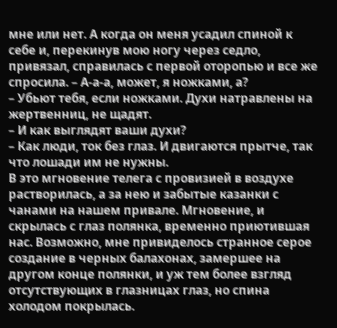мне или нет. А когда он меня усадил спиной к себе и, перекинув мою ногу через седло, привязал, справилась с первой оторопью и все же спросила. – А-а-а, может, я ножками, а?
– Убьют тебя, если ножками. Духи натравлены на жертвенниц, не щадят.
– И как выглядят ваши духи?
– Как люди, ток без глаз. И двигаются прытче, так что лошади им не нужны.
В это мгновение телега с провизией в воздухе растворилась, а за нею и забытые казанки с чанами на нашем привале. Мгновение, и скрылась с глаз полянка, временно приютившая нас. Возможно, мне привиделось странное серое создание в черных балахонах, замершее на другом конце полянки, и уж тем более взгляд отсутствующих в глазницах глаз, но спина холодом покрылась.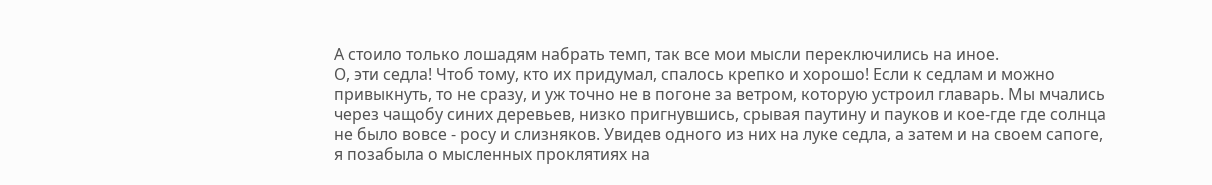А стоило только лошадям набрать темп, так все мои мысли переключились на иное.
О, эти седла! Чтоб тому, кто их придумал, спалось крепко и хорошо! Если к седлам и можно привыкнуть, то не сразу, и уж точно не в погоне за ветром, которую устроил главарь. Мы мчались через чащобу синих деревьев, низко пригнувшись, срывая паутину и пауков и кое-где где солнца не было вовсе - росу и слизняков. Увидев одного из них на луке седла, а затем и на своем сапоге, я позабыла о мысленных проклятиях на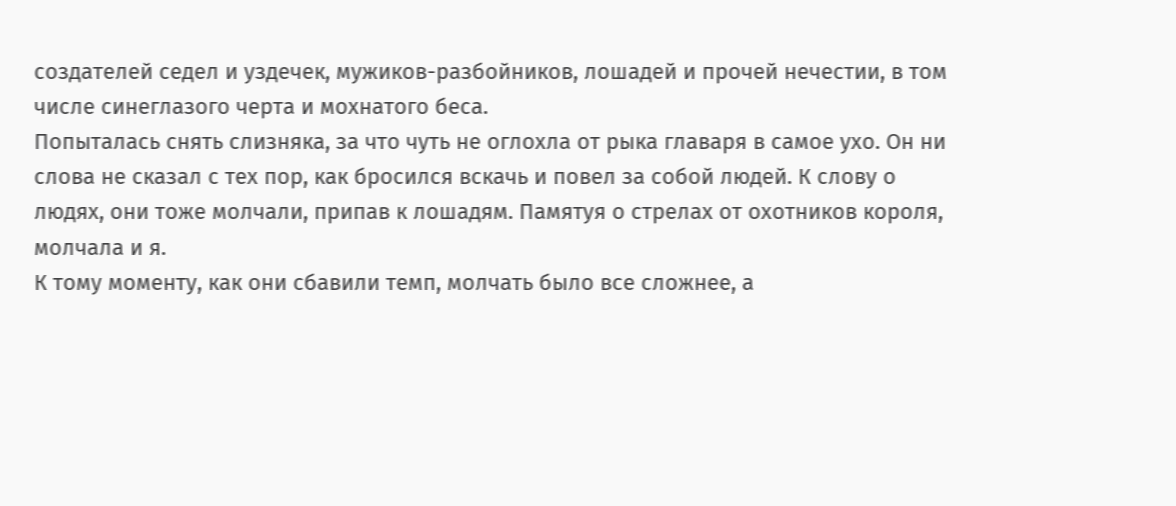создателей седел и уздечек, мужиков-разбойников, лошадей и прочей нечестии, в том числе синеглазого черта и мохнатого беса.
Попыталась снять слизняка, за что чуть не оглохла от рыка главаря в самое ухо. Он ни слова не сказал с тех пор, как бросился вскачь и повел за собой людей. К слову о людях, они тоже молчали, припав к лошадям. Памятуя о стрелах от охотников короля, молчала и я.
К тому моменту, как они сбавили темп, молчать было все сложнее, а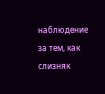наблюдение за тем, как слизняк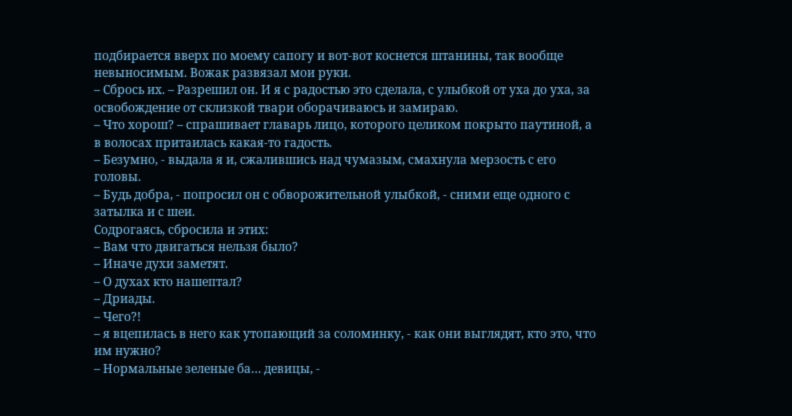подбирается вверх по моему сапогу и вот-вот коснется штанины, так вообще невыносимым. Вожак развязал мои руки.
– Сбрось их. – Разрешил он. И я с радостью это сделала, с улыбкой от уха до уха, за освобождение от склизкой твари оборачиваюсь и замираю.
– Что хорош? – спрашивает главарь лицо, которого целиком покрыто паутиной, а в волосах притаилась какая-то гадость.
– Безумно, - выдала я и, сжалившись над чумазым, смахнула мерзость с его головы.
– Будь добра, - попросил он с обворожительной улыбкой, - сними еще одного с затылка и с шеи.
Содрогаясь, сбросила и этих:
– Вам что двигаться нельзя было?
– Иначе духи заметят.
– О духах кто нашептал?
– Дриады.
– Чего?!
– я вцепилась в него как утопающий за соломинку, - как они выглядят, кто это, что им нужно?
– Нормальные зеленые ба… девицы, -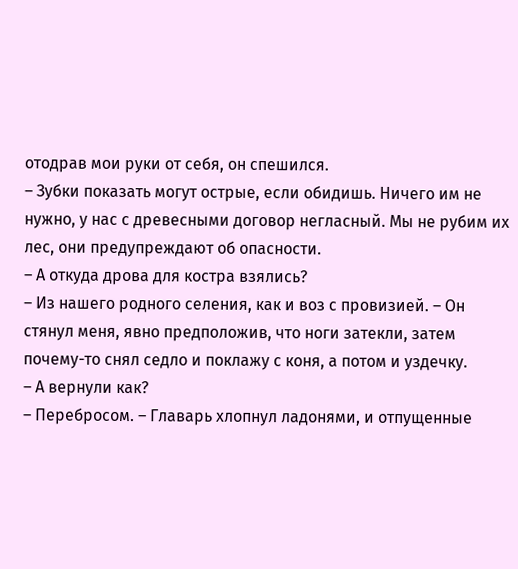отодрав мои руки от себя, он спешился.
– Зубки показать могут острые, если обидишь. Ничего им не нужно, у нас с древесными договор негласный. Мы не рубим их лес, они предупреждают об опасности.
– А откуда дрова для костра взялись?
– Из нашего родного селения, как и воз с провизией. – Он стянул меня, явно предположив, что ноги затекли, затем почему-то снял седло и поклажу с коня, а потом и уздечку.
– А вернули как?
– Перебросом. – Главарь хлопнул ладонями, и отпущенные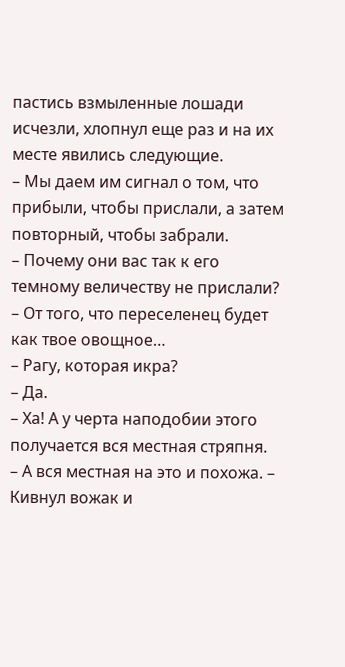пастись взмыленные лошади исчезли, хлопнул еще раз и на их месте явились следующие.
– Мы даем им сигнал о том, что прибыли, чтобы прислали, а затем повторный, чтобы забрали.
– Почему они вас так к его темному величеству не прислали?
– От того, что переселенец будет как твое овощное…
– Рагу, которая икра?
– Да.
– Ха! А у черта наподобии этого получается вся местная стряпня.
– А вся местная на это и похожа. – Кивнул вожак и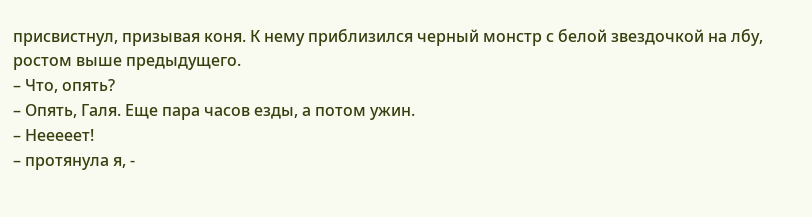присвистнул, призывая коня. К нему приблизился черный монстр с белой звездочкой на лбу, ростом выше предыдущего.
– Что, опять?
– Опять, Галя. Еще пара часов езды, а потом ужин.
– Нееееет!
– протянула я, -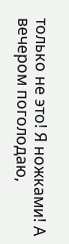только не это! Я ножками! А вечером поголодаю,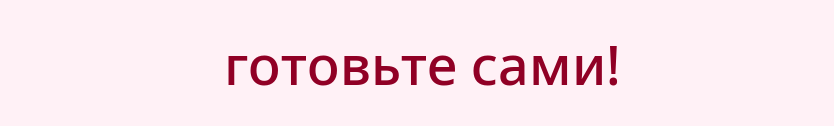готовьте сами!